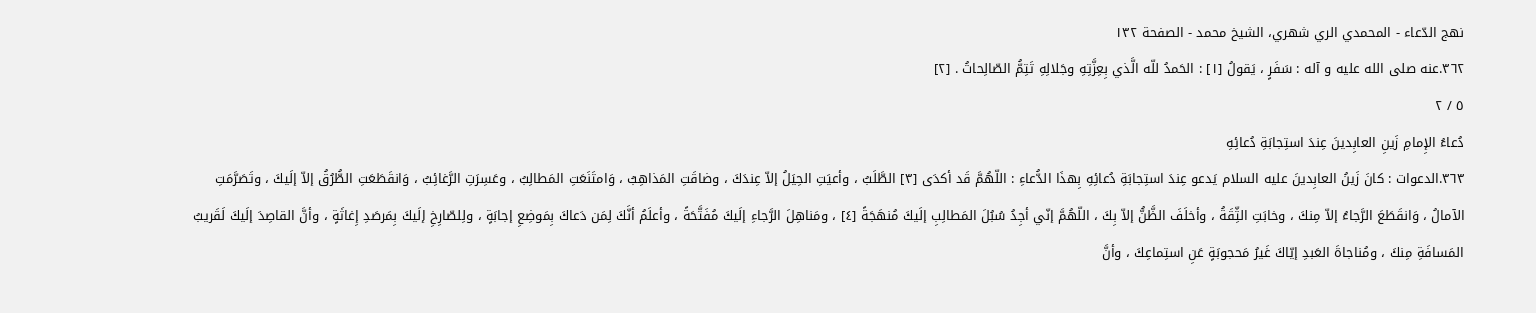نهج الدّعاء - المحمدي الري شهري، الشيخ محمد - الصفحة ١٣٢
٣٦٢.عنه صلى الله عليه و آله : سَفَرٍ ، يَقولُ [١] : الحَمدُ للّه الَّذي بِعِزَّتِهِ وجَلالِهِ تَتِمُّ الصّالِحاتُ . [٢]
٥ / ٢
دُعاءُ الإِمامِ زَينِ العابِدينَ عِندَ استِجابَةِ دُعائِهِ
٣٦٣.الدعوات : كانَ زَينُ العابِدينَ عليه السلام يَدعو عِندَ استِجابَةِ دُعائِهِ بِهذَا الدُّعاءِ : اللّهُمَّ قَد أكدَى [٣] الطَّلَبُ ، وأعيَتِ الحِيَلُ إلاّ عِندَكَ ، وضاقَتِ المَذاهِبُ ، وَامتَنَعَتِ المَطالِبُ ، وعَسِرَتِ الرَّغائِبُ ، وَانقَطَعَتِ الطُّرُقُ إلاّ إلَيكَ ، وتَصَرَّمَتِ الآمالُ ، وَانقَطَعَ الرَّجاءُ إلاّ مِنكَ ، وخابَتِ الثِّقَةُ ، وأخلَفَ الظَّنُّ إلاّ بِكَ ، اللّهُمَّ إنّي أجِدُ سُبُلَ المَطالِبِ إلَيكَ مُنهَجَةً [٤] ، ومَناهِلَ الرَّجاءِ إلَيكَ مُفَتَّحَةً ، وأعلَمُ أنَّكَ لِمَن دَعاكَ بِمَوضِعِ إجابَةٍ ، ولِلصّارِخِ إلَيكَ بِمَرصَدِ إِغاثَةٍ ، وأنَّ القاصِدَ إلَيكَ لَقَريبُ المَسافَةِ مِنكَ ، ومُناجاةَ العَبدِ إيّاكَ غَيرُ مَحجوبَةٍ عَنِ استِماعِكَ ، وأنَّ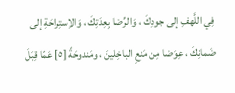فِي اللَّهفِ إلى جودِكَ ، وَالرِّضا بِعِدَتِكَ ، وَالاِستِراحَةِ إلى ضَمانِكَ ، عِوَضا مِن مَنعِ الباخِلينَ ، ومَندوحَةً [٥] عَمّا قِبَلَ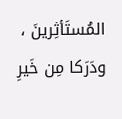المُستَأثِرينَ ، ودَرَكا مِن خَيرِ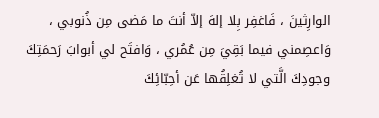الوارِثينَ ، فَاغفِر بِلا إلهَ إلاّ أنتَ ما مَضى مِن ذُنوبي ، وَاعصِمني فيما بَقِيَ مِن عُمُري ، وَافتَح لي أبوابَ رَحمَتِكَ وجودِكَ الَّتي لا تُغلِقُها عَن أحِبّائِكَ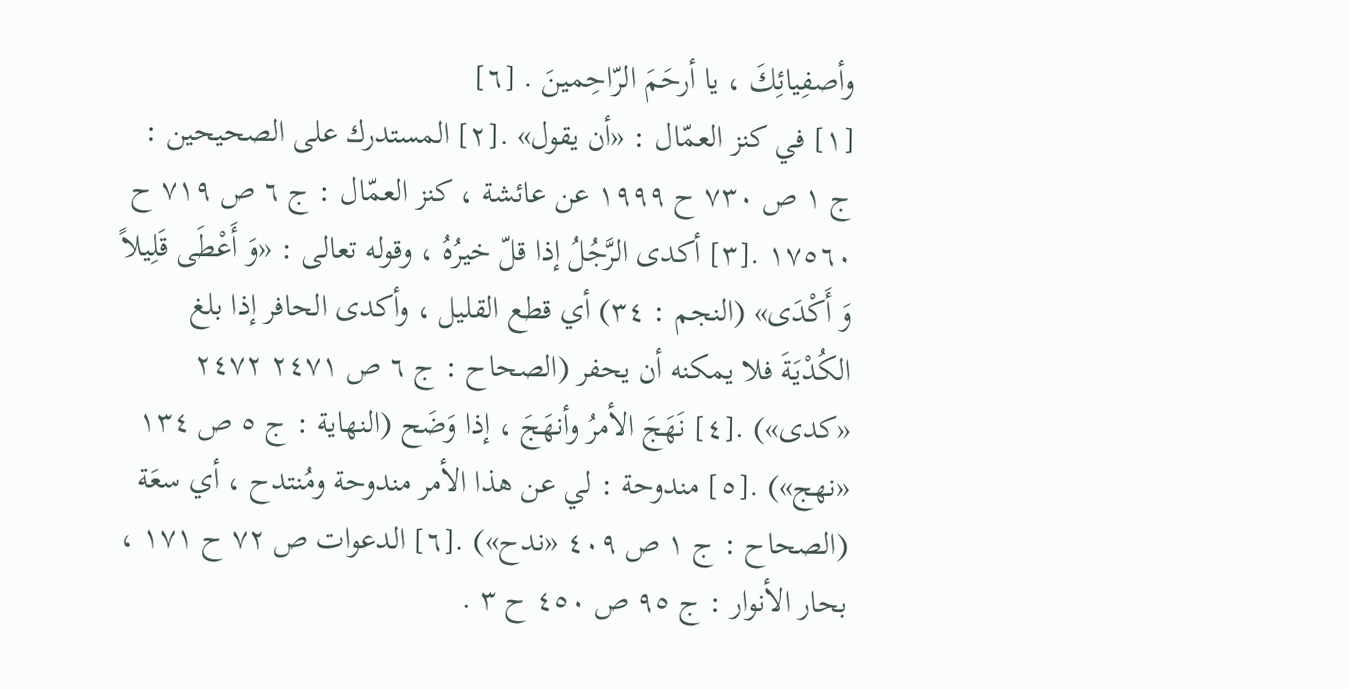وأصفِيائِكَ ، يا أرحَمَ الرّاحِمينَ . [٦]
[١] في كنز العمّال : «أن يقول» .[٢] المستدرك على الصحيحين : ج ١ ص ٧٣٠ ح ١٩٩٩ عن عائشة ، كنز العمّال : ج ٦ ص ٧١٩ ح ١٧٥٦٠ .[٣] أكدى الرَّجُلُ إذا قلّ خيرُهُ ، وقوله تعالى : «وَ أَعْطَى قَلِيلاً وَ أَكْدَى» (النجم : ٣٤) أي قطع القليل ، وأكدى الحافر إذا بلغ الكُدْيَةَ فلا يمكنه أن يحفر (الصحاح : ج ٦ ص ٢٤٧١ ٢٤٧٢ «كدى») .[٤] نَهَجَ الأمرُ وأنهَجَ ، إذا وَضَح (النهاية : ج ٥ ص ١٣٤ «نهج») .[٥] مندوحة : لي عن هذا الأمر مندوحة ومُنتدح ، أي سعَة (الصحاح : ج ١ ص ٤٠٩ «ندح») .[٦] الدعوات ص ٧٢ ح ١٧١ ، بحار الأنوار : ج ٩٥ ص ٤٥٠ ح ٣ .